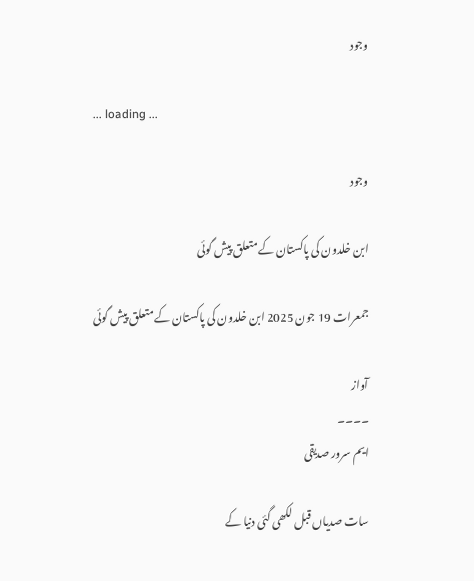وجود

... loading ...

وجود

ابن خلدون کی پاکستان کے متعلق پیش گوئی

جمعرات 19 جون 2025 ابن خلدون کی پاکستان کے متعلق پیش گوئی

آواز
۔۔۔۔
ایم سرور صدیقی

سات صدیاں قبل لکھی گئی دنیا کے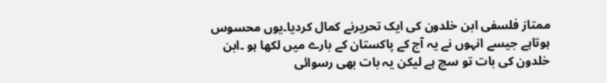ممتاز فلسفی ابن خلدون کی ایک تحریرنے کمال کردیا۔یوں محسوس ہوتاہے جیسے انہوں نے یہ آج کے پاکستان کے بارے میں لکھا ہو ۔ابن خلدون کی بات تو سچ ہے لیکن یہ بات بھی رسوائی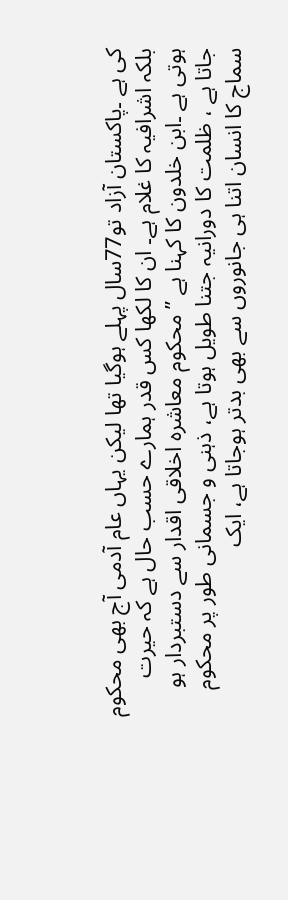کی ہے ۔پاکستان آزاد تو77سال پہلے ہوگیا تھا لیکن یہاں عام آدمی آج بھی محکوم بلکہ اشرافیہ کا غلام ہے۔ ان کا لکھا کس قدر ہمارے حسب حال ہے کہ حیرت ہوتی ہے ۔ابن خلدون کا کہنا ہے ”محکوم معاشرہ اخلاقی اقدار سے دستبردار ہو جاتا ہے ، ظلمت کا دورانیہ جتنا طویل ہوتا ہے، ذہنی و جسمانی طور پر محکوم سماج کا انسان اتنا ہی جانوروں سے بھی بدتر ہوجاتا ہے، ایک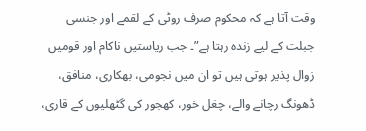وقت آتا ہے کہ محکوم صرف روٹی کے لقمے اور جنسی جبلت کے لیے زندہ رہتا ہے”۔ جب ریاستیں ناکام اور قومیں زوال پذیر ہوتی ہیں تو ان میں نجومی، بھکاری، منافق، ڈھونگ رچانے والے، چغل خور، کھجور کی گٹھلیوں کے قاری،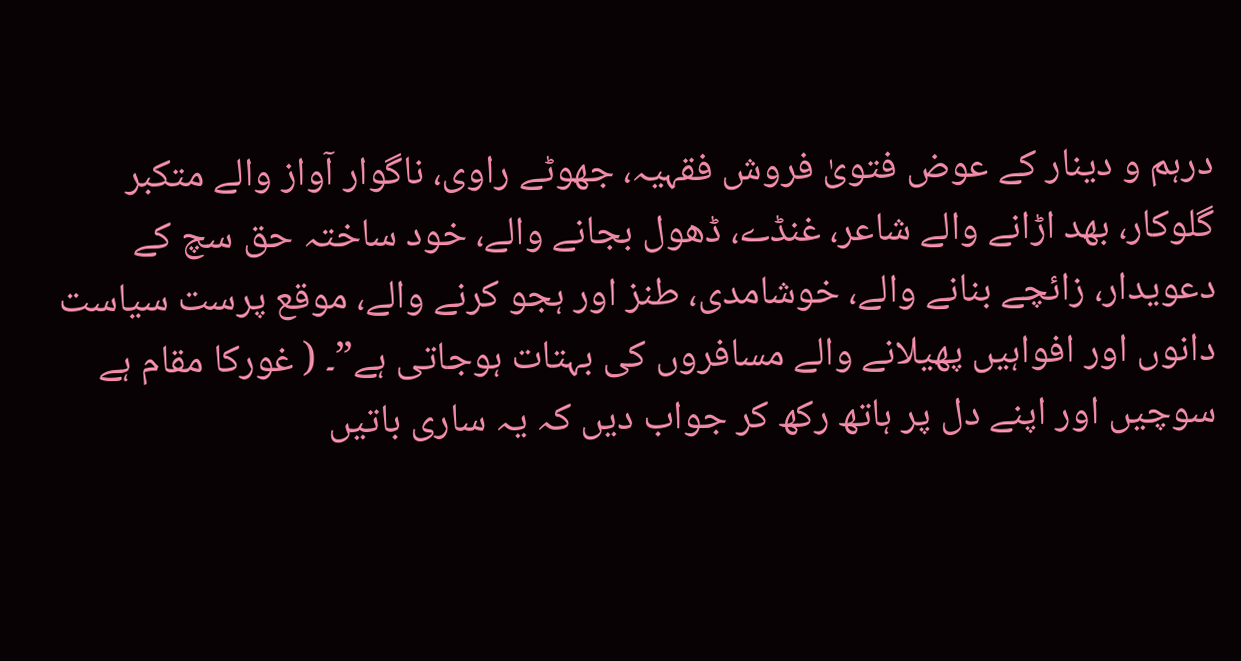درہم و دینار کے عوض فتویٰ فروش فقہیہ، جھوٹے راوی، ناگوار آواز والے متکبر گلوکار، بھد اڑانے والے شاعر، غنڈے، ڈھول بجانے والے، خود ساختہ حق سچ کے دعویدار، زائچے بنانے والے، خوشامدی، طنز اور ہجو کرنے والے، موقع پرست سیاست دانوں اور افواہیں پھیلانے والے مسافروں کی بہتات ہوجاتی ہے”۔ ( غورکا مقام ہے سوچیں اور اپنے دل پر ہاتھ رکھ کر جواب دیں کہ یہ ساری باتیں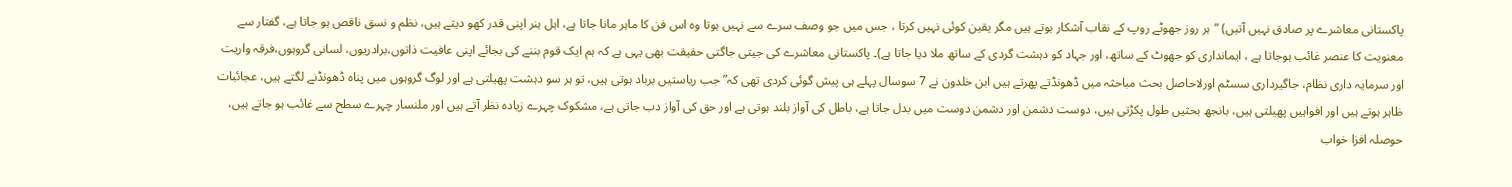پاکستانی معاشرے پر صادق نہیں آتیں) ”ہر روز جھوٹے روپ کے نقاب آشکار ہوتے ہیں مگر یقین کوئی نہیں کرتا ، جس میں جو وصف سرے سے نہیں ہوتا وہ اس فن کا ماہر مانا جاتا ہے، اہل ہنر اپنی قدر کھو دیتے ہیں، نظم و نسق ناقص ہو جاتا ہے، گفتار سے معنویت کا عنصر غائب ہوجاتا ہے ، ایمانداری کو جھوٹ کے ساتھ، اور جہاد کو دہشت گردی کے ساتھ ملا دیا جاتا ہے)۔ پاکستانی معاشرے کی جیتی جاگتی حقیقت بھی یہی ہے کہ ہم ایک قوم بننے کی بجائے اپنی عافیت ذاتوں،برادریوں، لسانی گروہوں،فرقہ واریت اور سرمایہ داری نظام، جاگیرداری سسٹم اورلاحاصل بحث مباحثہ میں ڈھونڈتے پھرتے ہیں ابن خلدون نے 7 سوسال پہلے ہی پیش گوئی کردی تھی کہ” جب ریاستیں برباد ہوتی ہیں، تو ہر سو دہشت پھیلتی ہے اور لوگ گروہوں میں پناہ ڈھونڈنے لگتے ہیں، عجائبات ظاہر ہوتے ہیں اور افواہیں پھیلتی ہیں، بانجھ بحثیں طول پکڑتی ہیں، دوست دشمن اور دشمن دوست میں بدل جاتا ہے، باطل کی آواز بلند ہوتی ہے اور حق کی آواز دب جاتی ہے، مشکوک چہرے زیادہ نظر آتے ہیں اور ملنسار چہرے سطح سے غائب ہو جاتے ہیں، حوصلہ افزا خواب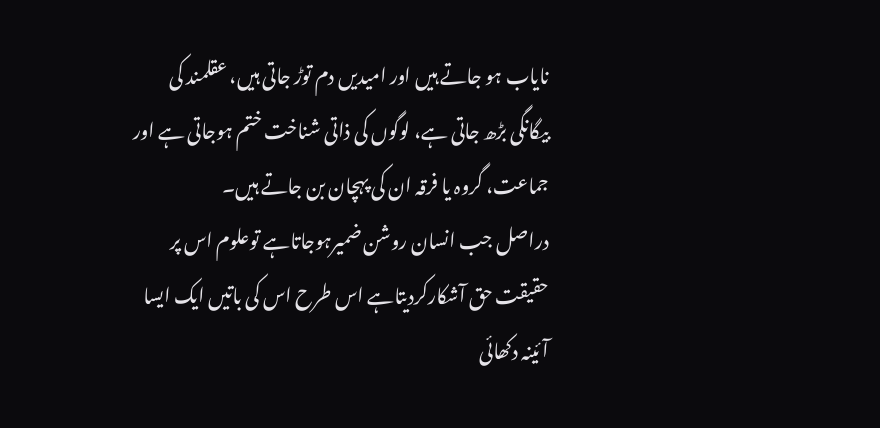نایاب ہو جاتے ہیں اور امیدیں دم توڑ جاتی ہیں، عقلمند کی بیگانگی بڑھ جاتی ہے، لوگوں کی ذاتی شناخت ختم ہوجاتی ہے اور جماعت، گروہ یا فرقہ ان کی پہچان بن جاتے ہیں۔
دراصل جب انسان روشن ضمیرہوجاتاہے توعلوم اس پر حقیقت حق آشکارکردیتاہے اس طرح اس کی باتیں ایک ایسا آئینہ دکھائی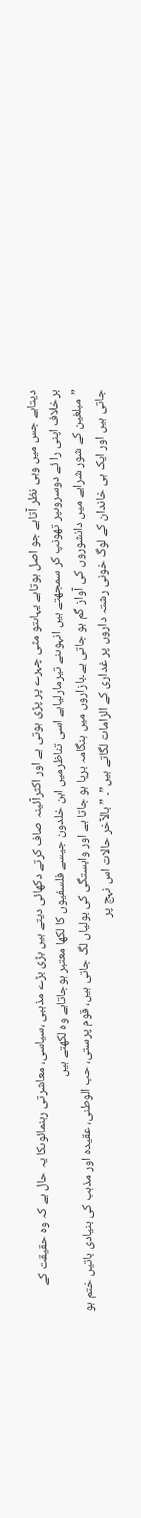دیتاہے جس میں وہی نظر آتاہے جو اصل ہوتاہے یہاںتو مٹی چہرے پر پڑی ہوتی ہے اور اکثرآئینہ صاف کرتے دکھائی دیتے ہیں بڑی بڑے مذہبی ،سیاسی، معاشرتی رہنمائوںکا یہ حال ہے کہ وہ حقیقت کے برخلاف اپنی را ئے دوسروںپر تھونپ کر سمجھتے ہیں انہوںنے تیرمارلیاہے اسی تناظرمیں ابن خلدون جیسے فلسفیوں کا لکھا معتبر ہوجاتاہے وہ لکھتے ہیں
”مبلغین کے شور شرابے میں دانشوروں کی آواز گم ہو جاتی ہے۔بازاروں میں ہنگامہ برپا ہو جاتا ہے اور وابستگی کی بولیاں لگ جاتی ہیں، قوم پرستی، حب الوطنی، عقیدہ اور مذہب کی بنیادی باتیں ختم ہو جاتی ہیں اور ایک ہی خاندان کے لوگ خونی رشتہ داروں پر غداری کے الزامات لگاتے ہیں”۔ ” بالآخر حالات اس نہج پر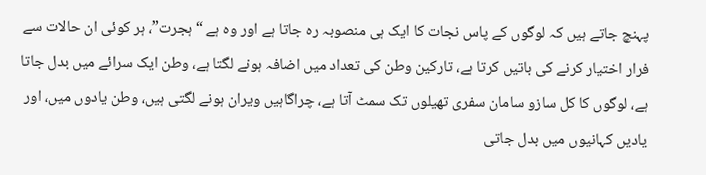پہنچ جاتے ہیں کہ لوگوں کے پاس نجات کا ایک ہی منصوبہ رہ جاتا ہے اور وہ ہے “ہجرت”، ہر کوئی ان حالات سے فرار اختیار کرنے کی باتیں کرتا ہے، تارکین وطن کی تعداد میں اضافہ ہونے لگتا ہے، وطن ایک سرائے میں بدل جاتا ہے، لوگوں کا کل سازو سامان سفری تھیلوں تک سمٹ آتا ہے، چراگاہیں ویران ہونے لگتی ہیں، وطن یادوں میں، اور یادیں کہانیوں میں بدل جاتی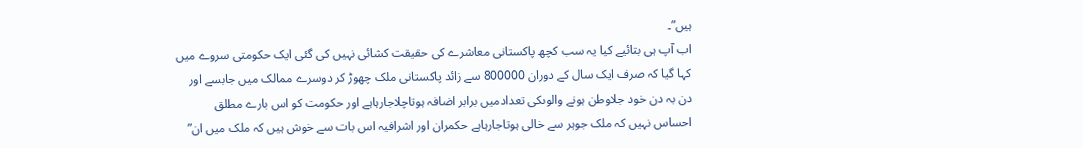ہیں”۔
اب آپ ہی بتائیے کیا یہ سب کچھ پاکستانی معاشرے کی حقیقت کشائی نہیں کی گئی ایک حکومتی سروے میں کہا گیا کہ صرف ایک سال کے دوران 800000 سے زائد پاکستانی ملک چھوڑ کر دوسرے ممالک میں جابسے اور دن بہ دن خود جلاوطن ہونے والوںکی تعدادمیں برابر اضافہ ہوتاچلاجارہاہے اور حکومت کو اس بارے مطلق احساس نہیں کہ ملک جوہر سے خالی ہوتاجارہاہے حکمران اور اشرافیہ اس بات سے خوش ہیں کہ ملک میں ان”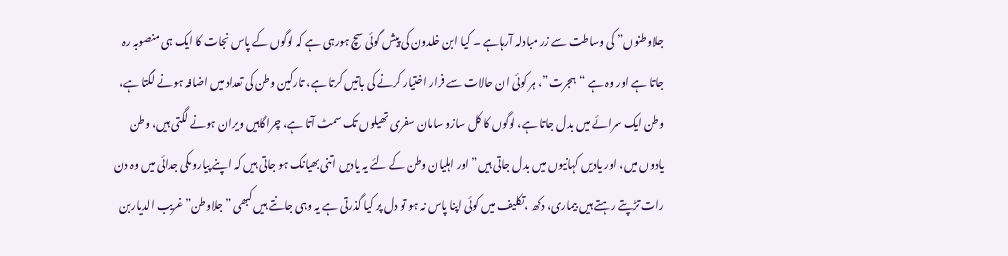جلاوطنوں” کی وساطت سے زر مبادلہ آرہاہے ۔ کیا ابن خلدون کی پیش گوئی سچ ہورہی ہے کہ لوگوں کے پاس نجات کا ایک ہی منصوبہ رہ جاتا ہے اور وہ ہے “ہجرت”، ہر کوئی ان حالات سے فرار اختیار کرنے کی باتیں کرتا ہے، تارکین وطن کی تعداد میں اضافہ ہونے لگتا ہے، وطن ایک سرائے میں بدل جاتا ہے، لوگوں کا کل سازو سامان سفری تھیلوں تک سمٹ آتا ہے، چراگاہیں ویران ہونے لگتی ہیں، وطن یادوں میں، اور یادیں کہانیوں میں بدل جاتی ہیں” اور اہلیان وطن کے لئے یہ یادیں اتنی بھیانک ہو جاتی ہیں کہ اپنے پیاروںکی جدائی میں وہ دن رات تڑپتے رہتے ہیں بیماری، دکھ ،تکلیف میں کوئی اپنا پاس نہ ہو تو دل پر کیا گذرتی ہے یہ وہی جانتے ہیں کبھی ”جلاوطن” غریب الدیاربن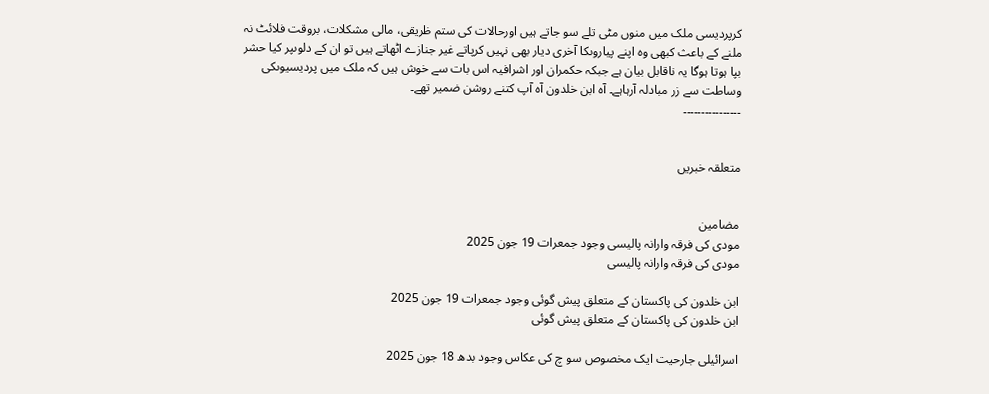کرپردیسی ملک میں منوں مٹی تلے سو جاتے ہیں اورحالات کی ستم ظریقی، مالی مشکلات، بروقت فلائٹ نہ ملنے کے باعث کبھی وہ اپنے پیاروںکا آخری دیار بھی نہیں کرپاتے غیر جنازے اٹھاتے ہیں تو ان کے دلوںپر کیا حشر بپا ہوتا ہوگا یہ ناقابل بیان ہے جبکہ حکمران اور اشرافیہ اس بات سے خوش ہیں کہ ملک میں پردیسیوںکی وساطت سے زر مبادلہ آرہاہے۔ آہ ابن خلدون آہ آپ کتنے روشن ضمیر تھے۔
۔۔۔۔۔۔۔۔۔۔۔۔۔۔۔۔


متعلقہ خبریں


مضامین
مودی کی فرقہ وارانہ پالیسی وجود جمعرات 19 جون 2025
مودی کی فرقہ وارانہ پالیسی

ابن خلدون کی پاکستان کے متعلق پیش گوئی وجود جمعرات 19 جون 2025
ابن خلدون کی پاکستان کے متعلق پیش گوئی

اسرائیلی جارحیت ایک مخصوص سو چ کی عکاس وجود بدھ 18 جون 2025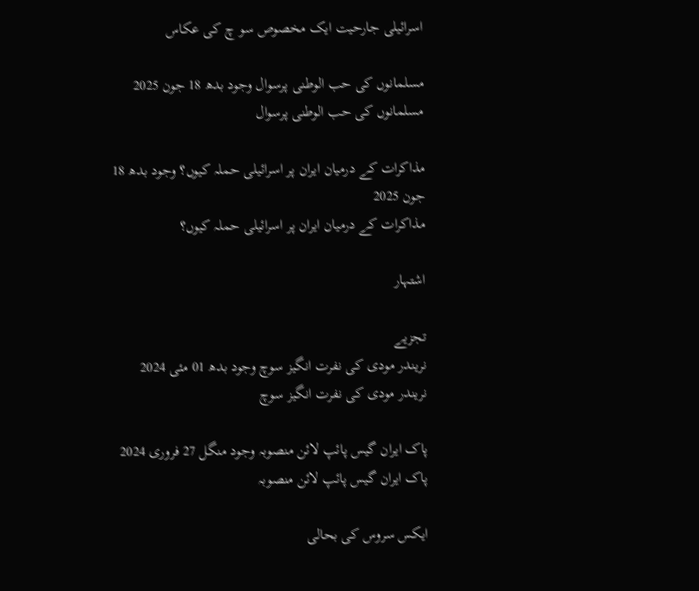اسرائیلی جارحیت ایک مخصوص سو چ کی عکاس

مسلمانوں کی حب الوطنی پرسوال وجود بدھ 18 جون 2025
مسلمانوں کی حب الوطنی پرسوال

مذاکرات کے درمیان ایران پر اسرائیلی حملہ کیوں؟ وجود بدھ 18 جون 2025
مذاکرات کے درمیان ایران پر اسرائیلی حملہ کیوں؟

اشتہار

تجزیے
نریندر مودی کی نفرت انگیز سوچ وجود بدھ 01 مئی 2024
نریندر مودی کی نفرت انگیز سوچ

پاک ایران گیس پائپ لائن منصوبہ وجود منگل 27 فروری 2024
پاک ایران گیس پائپ لائن منصوبہ

ایکس سروس کی بحالی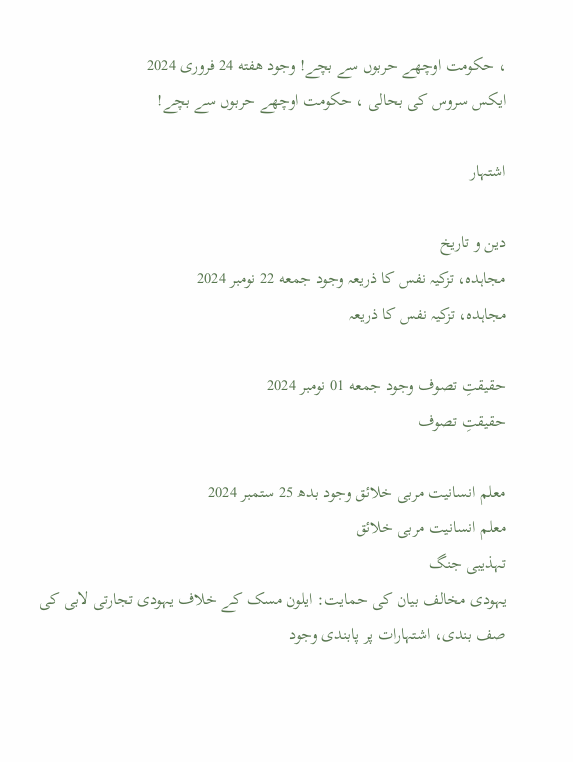، حکومت اوچھے حربوں سے بچے! وجود هفته 24 فروری 2024
ایکس سروس کی بحالی ، حکومت اوچھے حربوں سے بچے!

اشتہار

دین و تاریخ
مجاہدہ، تزکیہ نفس کا ذریعہ وجود جمعه 22 نومبر 2024
مجاہدہ، تزکیہ نفس کا ذریعہ

حقیقتِ تصوف وجود جمعه 01 نومبر 2024
حقیقتِ تصوف

معلم انسانیت مربی خلائق وجود بدھ 25 ستمبر 2024
معلم انسانیت مربی خلائق
تہذیبی جنگ
یہودی مخالف بیان کی حمایت: ایلون مسک کے خلاف یہودی تجارتی لابی کی صف بندی، اشتہارات پر پابندی وجود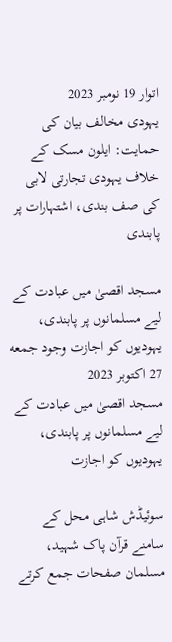اتوار 19 نومبر 2023
یہودی مخالف بیان کی حمایت: ایلون مسک کے خلاف یہودی تجارتی لابی کی صف بندی، اشتہارات پر پابندی

مسجد اقصیٰ میں عبادت کے لیے مسلمانوں پر پابندی، یہودیوں کو اجازت وجود جمعه 27 اکتوبر 2023
مسجد اقصیٰ میں عبادت کے لیے مسلمانوں پر پابندی، یہودیوں کو اجازت

سوئیڈش شاہی محل کے سامنے قرآن پاک شہید، مسلمان صفحات جمع کرتے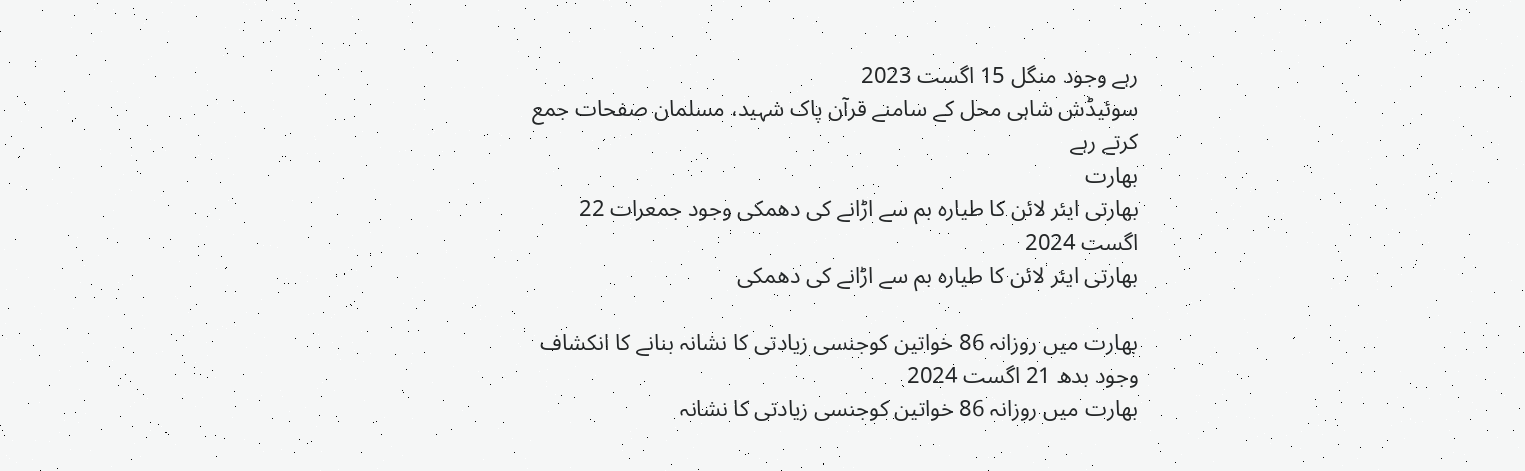رہے وجود منگل 15 اگست 2023
سوئیڈش شاہی محل کے سامنے قرآن پاک شہید، مسلمان صفحات جمع کرتے رہے
بھارت
بھارتی ایئر لائن کا طیارہ بم سے اڑانے کی دھمکی وجود جمعرات 22 اگست 2024
بھارتی ایئر لائن کا طیارہ بم سے اڑانے کی دھمکی

بھارت میں روزانہ 86 خواتین کوجنسی زیادتی کا نشانہ بنانے کا انکشاف وجود بدھ 21 اگست 2024
بھارت میں روزانہ 86 خواتین کوجنسی زیادتی کا نشانہ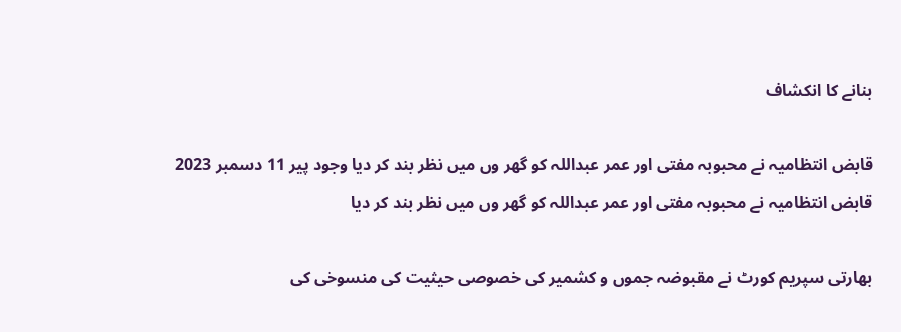بنانے کا انکشاف

قابض انتظامیہ نے محبوبہ مفتی اور عمر عبداللہ کو گھر وں میں نظر بند کر دیا وجود پیر 11 دسمبر 2023
قابض انتظامیہ نے محبوبہ مفتی اور عمر عبداللہ کو گھر وں میں نظر بند کر دیا

بھارتی سپریم کورٹ نے مقبوضہ جموں و کشمیر کی خصوصی حیثیت کی منسوخی کی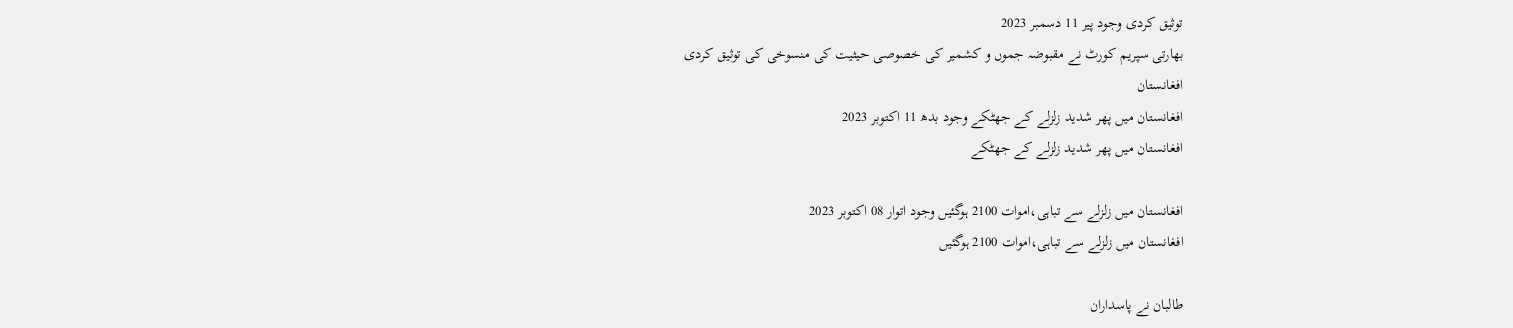توثیق کردی وجود پیر 11 دسمبر 2023
بھارتی سپریم کورٹ نے مقبوضہ جموں و کشمیر کی خصوصی حیثیت کی منسوخی کی توثیق کردی
افغانستان
افغانستان میں پھر شدید زلزلے کے جھٹکے وجود بدھ 11 اکتوبر 2023
افغانستان میں پھر شدید زلزلے کے جھٹکے

افغانستان میں زلزلے سے تباہی،اموات 2100 ہوگئیں وجود اتوار 08 اکتوبر 2023
افغانستان میں زلزلے سے تباہی،اموات 2100 ہوگئیں

طالبان نے پاسداران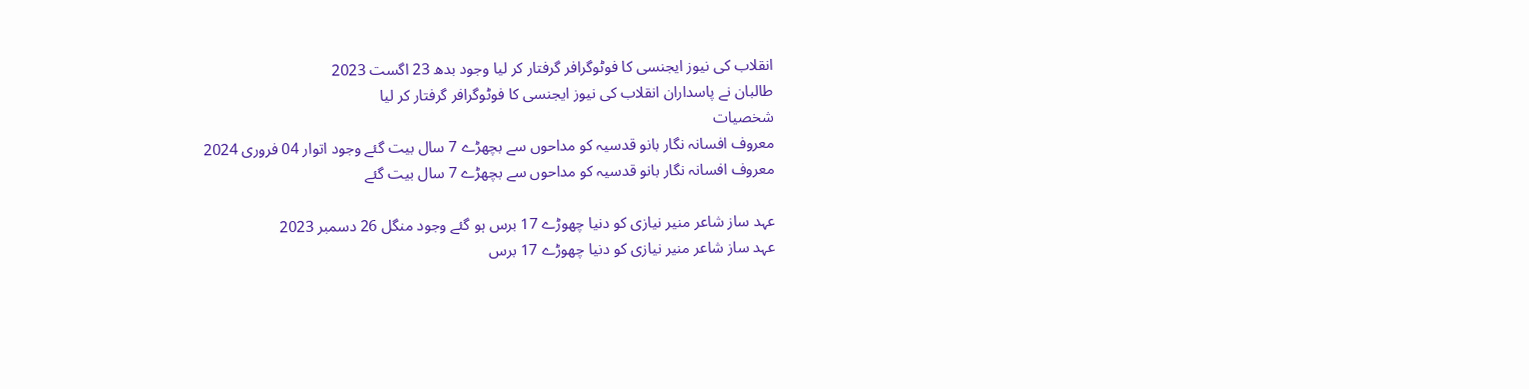انقلاب کی نیوز ایجنسی کا فوٹوگرافر گرفتار کر لیا وجود بدھ 23 اگست 2023
طالبان نے پاسداران انقلاب کی نیوز ایجنسی کا فوٹوگرافر گرفتار کر لیا
شخصیات
معروف افسانہ نگار بانو قدسیہ کو مداحوں سے بچھڑے 7 سال بیت گئے وجود اتوار 04 فروری 2024
معروف افسانہ نگار بانو قدسیہ کو مداحوں سے بچھڑے 7 سال بیت گئے

عہد ساز شاعر منیر نیازی کو دنیا چھوڑے 17 برس ہو گئے وجود منگل 26 دسمبر 2023
عہد ساز شاعر منیر نیازی کو دنیا چھوڑے 17 برس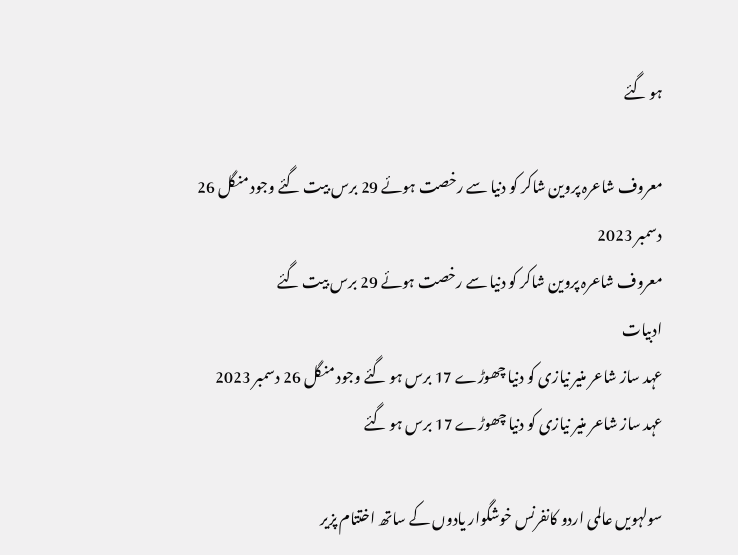ہو گئے

معروف شاعرہ پروین شاکر کو دنیا سے رخصت ہوئے 29 برس بیت گئے وجود منگل 26 دسمبر 2023
معروف شاعرہ پروین شاکر کو دنیا سے رخصت ہوئے 29 برس بیت گئے
ادبیات
عہد ساز شاعر منیر نیازی کو دنیا چھوڑے 17 برس ہو گئے وجود منگل 26 دسمبر 2023
عہد ساز شاعر منیر نیازی کو دنیا چھوڑے 17 برس ہو گئے

سولہویں عالمی اردو کانفرنس خوشگوار یادوں کے ساتھ اختتام پزیر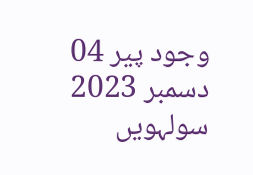وجود پیر 04 دسمبر 2023
سولہویں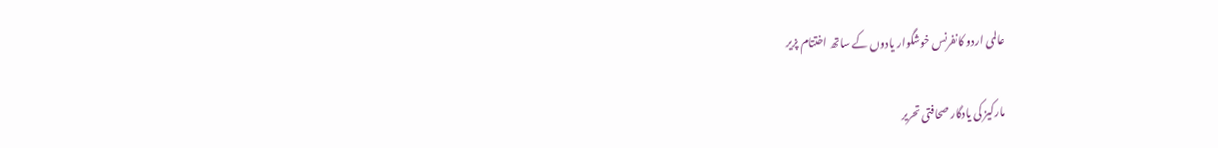عالمی اردو کانفرنس خوشگوار یادوں کے ساتھ اختتام پزیر

مارکیز کی یادگار صحافتی تحریر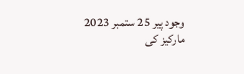وجود پیر 25 ستمبر 2023
مارکیز کی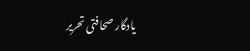یادگار صحافتی تحریر